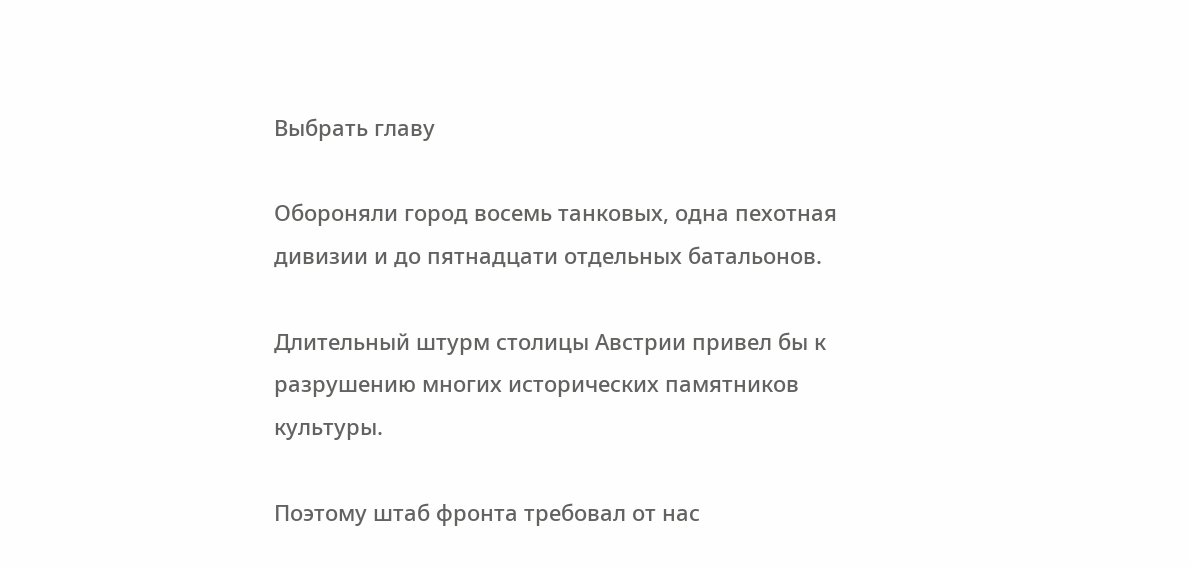Выбрать главу

Обороняли город восемь танковых, одна пехотная дивизии и до пятнадцати отдельных батальонов.

Длительный штурм столицы Австрии привел бы к разрушению многих исторических памятников культуры.

Поэтому штаб фронта требовал от нас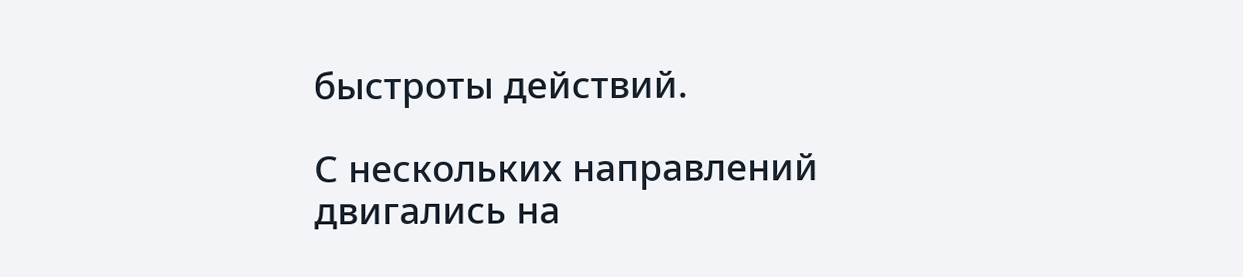быстроты действий.

С нескольких направлений двигались на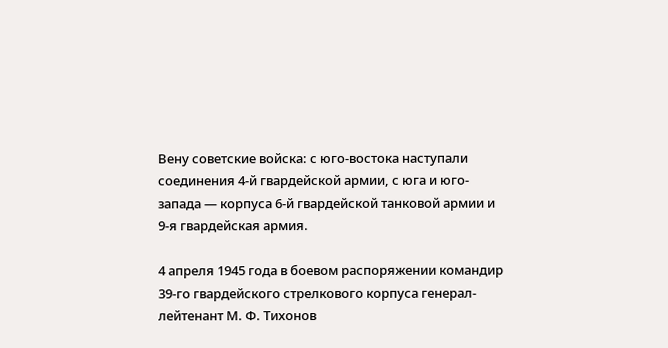Вену советские войска: с юго-востока наступали соединения 4-й гвардейской армии, с юга и юго-запада — корпуса 6-й гвардейской танковой армии и 9-я гвардейская армия.

4 апреля 1945 года в боевом распоряжении командир 39-го гвардейского стрелкового корпуса генерал-лейтенант М. Ф. Тихонов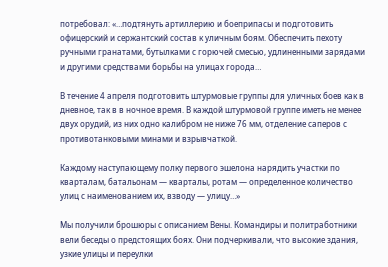потребовал: «…подтянуть артиллерию и боеприпасы и подготовить офицерский и сержантский состав к уличным боям. Обеспечить пехоту ручными гранатами, бутылками с горючей смесью, удлиненными зарядами и другими средствами борьбы на улицах города…

В течение 4 апреля подготовить штурмовые группы для уличных боев как в дневное, так в в ночное время. В каждой штурмовой группе иметь не менее двух орудий, из них одно калибром не ниже 76 мм, отделение саперов с противотанковыми минами и взрывчаткой.

Каждому наступающему полку первого эшелона нарядить участки по кварталам, батальонам — кварталы, ротам — определенное количество улиц с наименованием их, взводу — улицу…»

Мы получили брошюры с описанием Вены. Командиры и политработники вели беседы о предстоящих боях. Они подчеркивали, что высокие здания, узкие улицы и переулки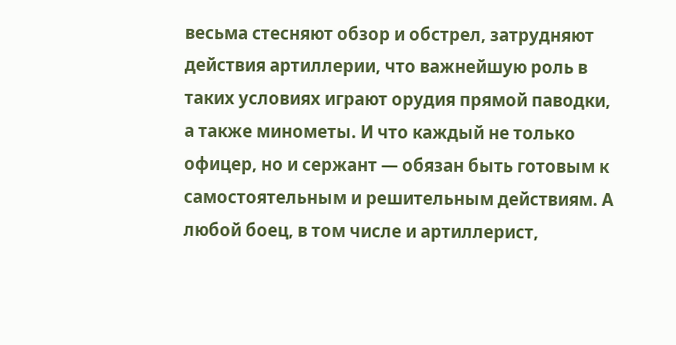весьма стесняют обзор и обстрел, затрудняют действия артиллерии, что важнейшую роль в таких условиях играют орудия прямой паводки, а также минометы. И что каждый не только офицер, но и сержант — обязан быть готовым к самостоятельным и решительным действиям. А любой боец, в том числе и артиллерист,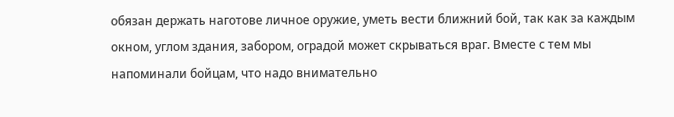обязан держать наготове личное оружие, уметь вести ближний бой, так как за каждым окном, углом здания, забором, оградой может скрываться враг. Вместе с тем мы напоминали бойцам, что надо внимательно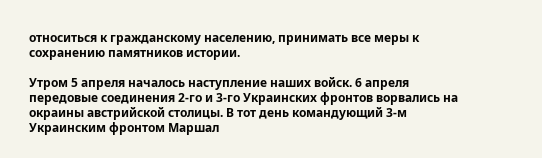относиться к гражданскому населению, принимать все меры к сохранению памятников истории.

Утром 5 апреля началось наступление наших войск. 6 апреля передовые соединения 2-го и 3-го Украинских фронтов ворвались на окраины австрийской столицы. В тот день командующий 3-м Украинским фронтом Маршал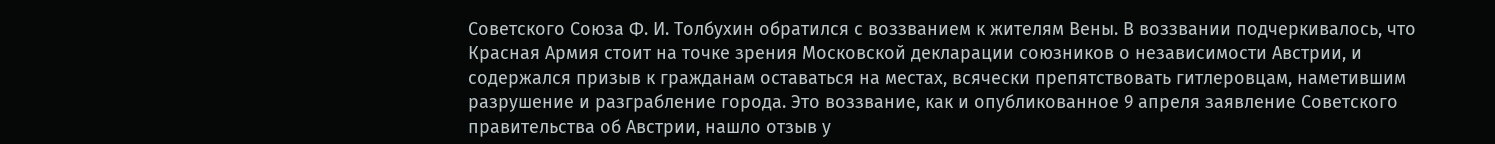Советского Союза Ф. И. Толбухин обратился с воззванием к жителям Вены. В воззвании подчеркивалось, что Красная Армия стоит на точке зрения Московской декларации союзников о независимости Австрии, и содержался призыв к гражданам оставаться на местах, всячески препятствовать гитлеровцам, наметившим разрушение и разграбление города. Это воззвание, как и опубликованное 9 апреля заявление Советского правительства об Австрии, нашло отзыв у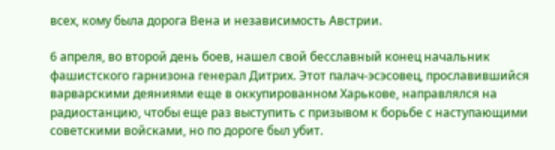всех, кому была дорога Вена и независимость Австрии.

6 апреля, во второй день боев, нашел свой бесславный конец начальник фашистского гарнизона генерал Дитрих. Этот палач-эсэсовец, прославившийся варварскими деяниями еще в оккупированном Харькове, направлялся на радиостанцию, чтобы еще раз выступить с призывом к борьбе с наступающими советскими войсками, но по дороге был убит.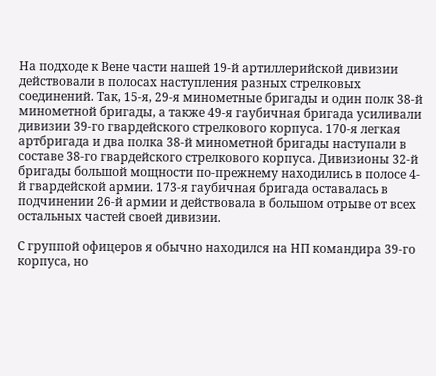На подходе к Вене части нашей 19-й артиллерийской дивизии действовали в полосах наступления разных стрелковых соединений. Так, 15-я, 29-я минометные бригады и один полк 38-й минометной бригады, а также 49-я гаубичная бригада усиливали дивизии 39-го гвардейского стрелкового корпуса. 170-я легкая артбригада и два полка 38-й минометной бригады наступали в составе 38-го гвардейского стрелкового корпуса. Дивизионы 32-й бригады большой мощности по-прежнему находились в полосе 4-й гвардейской армии. 173-я гаубичная бригада оставалась в подчинении 26-й армии и действовала в большом отрыве от всех остальных частей своей дивизии.

С группой офицеров я обычно находился на НП командира 39-го корпуса, но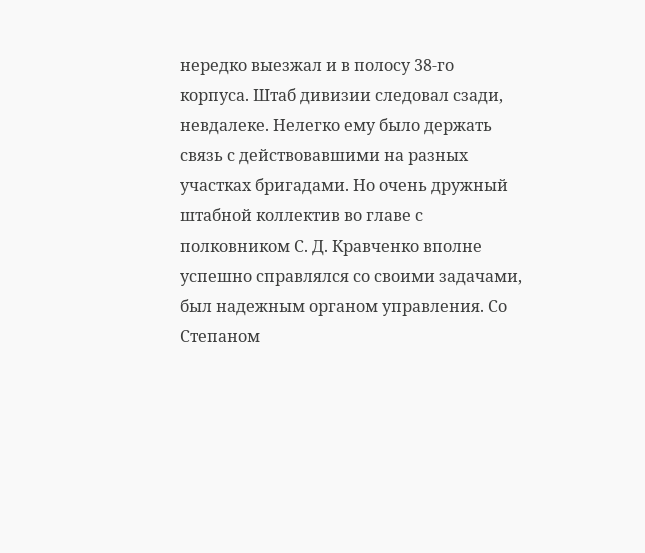нередко выезжал и в полосу 38-го корпуса. Штаб дивизии следовал сзади, невдалеке. Нелегко ему было держать связь с действовавшими на разных участках бригадами. Но очень дружный штабной коллектив во главе с полковником С. Д. Кравченко вполне успешно справлялся со своими задачами, был надежным органом управления. Со Степаном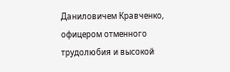Даниловичем Кравченко, офицером отменного трудолюбия и высокой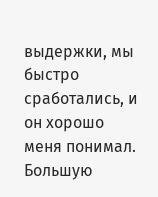выдержки, мы быстро сработались, и он хорошо меня понимал. Большую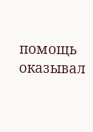помощь оказывал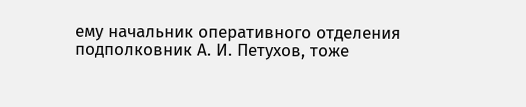ему начальник оперативного отделения подполковник А. И. Петухов, тоже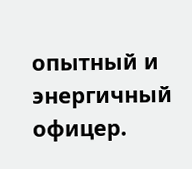опытный и энергичный офицер.